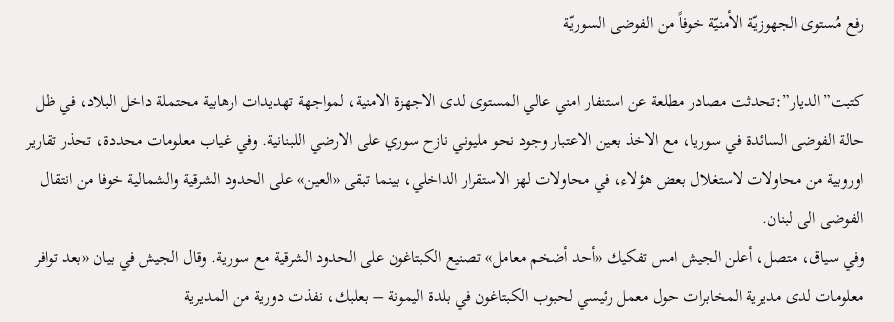رفع مُستوى الجهوزيّة الأمنيّة خوفاً من الفوضى السوريّة

كتبت”الديار”:تحدثت مصادر مطلعة عن استنفار امني عالي المستوى لدى الاجهزة الامنية، لمواجهة تهديدات ارهابية محتملة داخل البلاد، في ظل حالة الفوضى السائدة في سوريا، مع الاخذ بعين الاعتبار وجود نحو مليوني نازح سوري على الارضي اللبنانية. وفي غياب معلومات محددة، تحذر تقارير اوروبية من محاولات لاستغلال بعض هؤلاء، في محاولات لهز الاستقرار الداخلي، بينما تبقى «العين» على الحدود الشرقية والشمالية خوفا من انتقال الفوضى الى لبنان.
وفي سياق، متصل، أعلن الجيش امس تفكيك «أحد أضخم معامل» تصنيع الكبتاغون على الحدود الشرقية مع سورية. وقال الجيش في بيان «بعد توافر معلومات لدى مديرية المخابرات حول معمل رئيسي لحبوب الكبتاغون في بلدة اليمونة – بعلبك، نفذت دورية من المديرية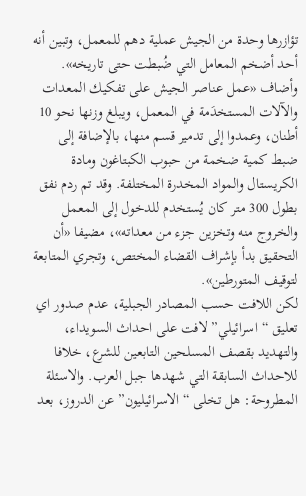تؤازرها وحدة من الجيش عملية دهم للمعمل، وتبين أنه أحد أضخم المعامل التي ضُبطت حتى تاريخه». وأضاف «عمل عناصر الجيش على تفكيك المعدات والآلات المستخدَمة في المعمل، ويبلغ وزنها نحو 10 أطنان، وعمدوا إلى تدمير قسم منها، بالإضافة إلى ضبط كمية ضخمة من حبوب الكبتاغون ومادة الكريستال والمواد المخدرة المختلفة. وقد تم ردم نفق بطول 300 متر كان يُستخدم للدخول إلى المعمل والخروج منه وتخزين جزء من معداته»، مضيفا «أن التحقيق بدأ بإشراف القضاء المختص، وتجري المتابعة لتوقيف المتورطين».
لكن اللافت حسب المصادر الجبلية، عدم صدور اي تعليق “اسرائيلي” لافت على احداث السويداء، والتهديد بقصف المسلحين التابعين للشرع، خلافا للاحداث السابقة التي شهدها جبل العرب. والاسئلة المطروحة: هل تخلى “الاسرائيليون” عن الدروز، بعد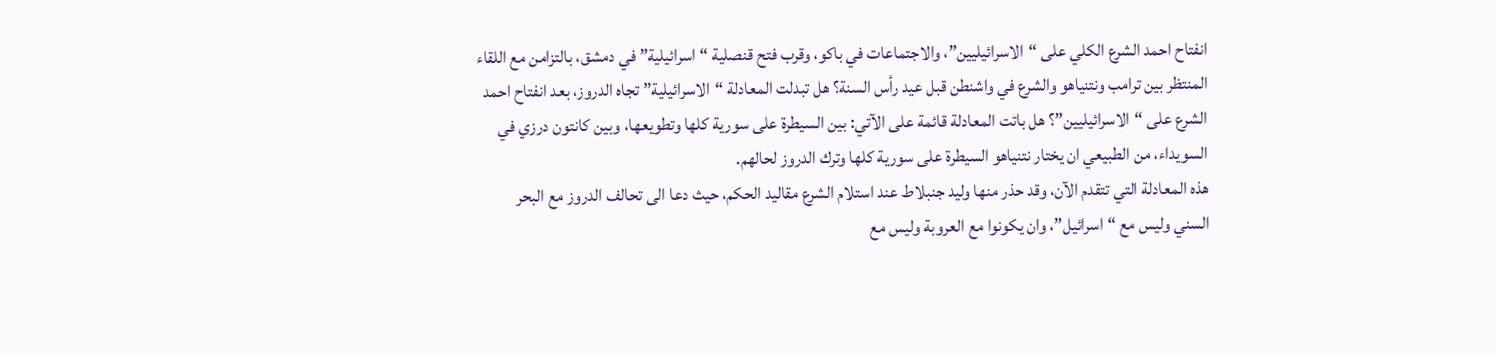انفتاح احمد الشرع الكلي على “الاسرائيليين”، والاجتماعات في باكو، وقرب فتح قنصلية “اسرائيلية” في دمشق، بالتزامن مع اللقاء المنتظر بين ترامب ونتنياهو والشرع في واشنطن قبل عيد رأس السنة؟ هل تبدلت المعادلة “الاسرائيلية” تجاه الدروز، بعد انفتاح احمد الشرع على “الاسرائيليين”؟ هل باتت المعادلة قائمة على الآتي: بين السيطرة على سورية كلها وتطويعها، وبين كانتون درزي في السويداء، من الطبيعي ان يختار نتنياهو السيطرة على سورية كلها وترك الدروز لحالهم.
هذه المعادلة التي تتقدم الآن، وقد حذر منها وليد جنبلاط عند استلام الشرع مقاليد الحكم، حيث دعا الى تحالف الدروز مع البحر السني وليس مع “اسرائيل”، وان يكونوا مع العروبة وليس مع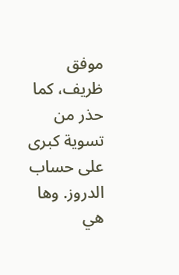موفق ظريف، كما حذر من تسوية كبرى على حساب الدروز. وها هي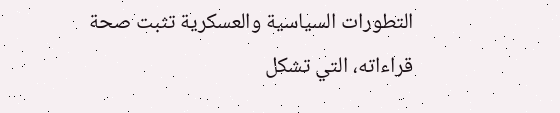التطورات السياسية والعسكرية تثبت صحة قراءاته، التي تشكل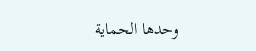وحدها الحماية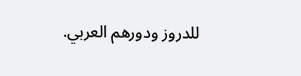للدروز ودورهم العربي.